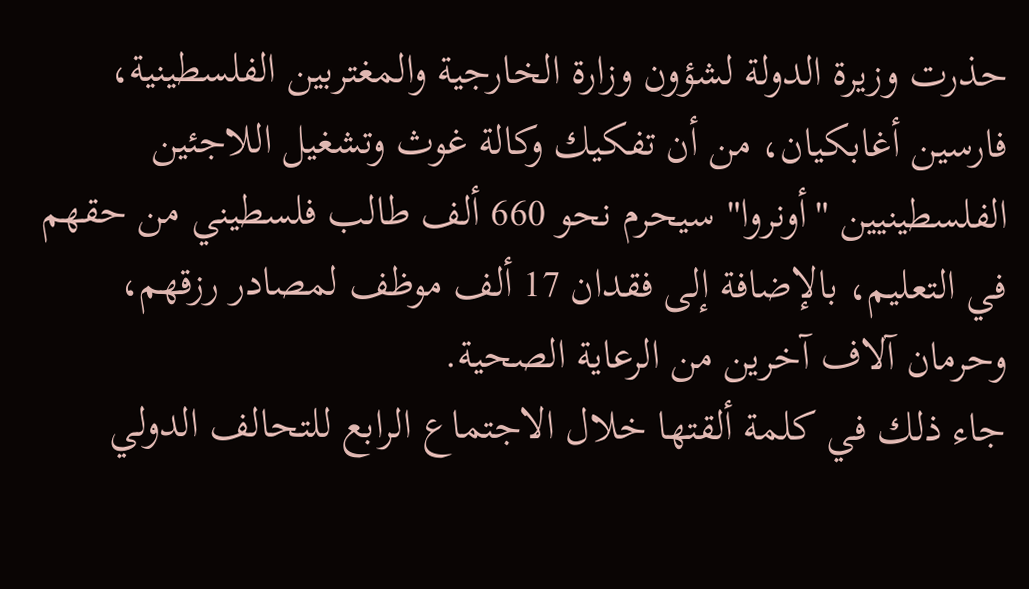حذرت وزيرة الدولة لشؤون وزارة الخارجية والمغتربين الفلسطينية، فارسين أغابكيان، من أن تفكيك وكالة غوث وتشغيل اللاجئين الفلسطينيين "أونروا" سيحرم نحو 660 ألف طالب فلسطيني من حقهم في التعليم، بالإضافة إلى فقدان 17 ألف موظف لمصادر رزقهم، وحرمان آلاف آخرين من الرعاية الصحية.
جاء ذلك في كلمة ألقتها خلال الاجتماع الرابع للتحالف الدولي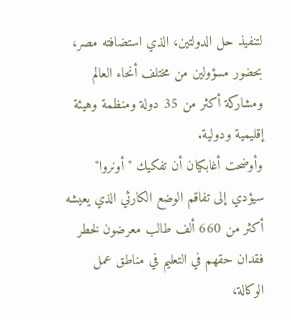لتنفيذ حل الدولتين، الذي استضافته مصر، بحضور مسؤولين من مختلف أنحاء العالم ومشاركة أكثر من 35 دولة ومنظمة وهيئة إقليمية ودولية.
وأوضحت أغابكيان أن تفكيك "أونروا" سيؤدي إلى تفاقم الوضع الكارثي الذي يعيشه أكثر من 660 ألف طالب معرضون لخطر فقدان حقهم في التعليم في مناطق عمل الوكالة،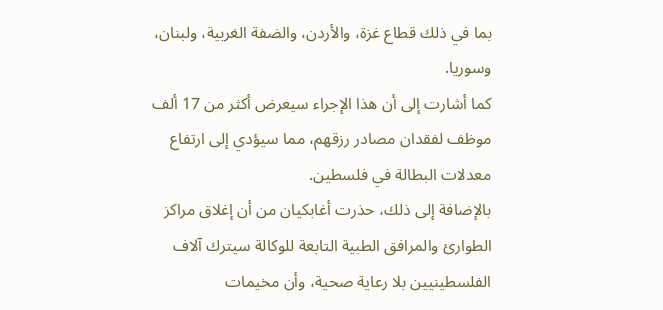بما في ذلك قطاع غزة، والأردن، والضفة الغربية، ولبنان، وسوريا.
كما أشارت إلى أن هذا الإجراء سيعرض أكثر من 17 ألف موظف لفقدان مصادر رزقهم، مما سيؤدي إلى ارتفاع معدلات البطالة في فلسطين.
بالإضافة إلى ذلك، حذرت أغابكيان من أن إغلاق مراكز الطوارئ والمرافق الطبية التابعة للوكالة سيترك آلاف الفلسطينيين بلا رعاية صحية، وأن مخيمات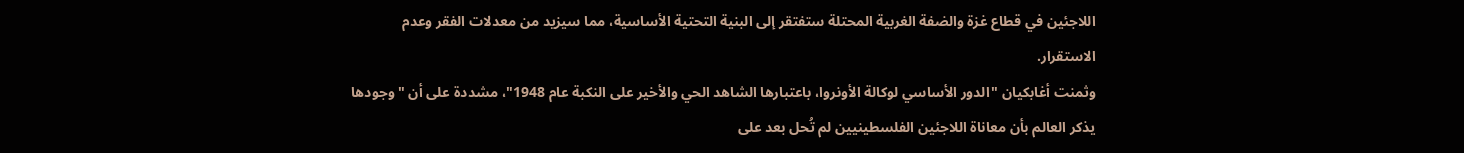اللاجئين في قطاع غزة والضفة الغربية المحتلة ستفتقر إلى البنية التحتية الأساسية، مما سيزيد من معدلات الفقر وعدم الاستقرار.
وثمنت أغابكيان "الدور الأساسي لوكالة الأونروا، باعتبارها الشاهد الحي والأخير على النكبة عام 1948"، مشددة على أن "وجودها يذكر العالم بأن معاناة اللاجئين الفلسطينيين لم تُحل بعد على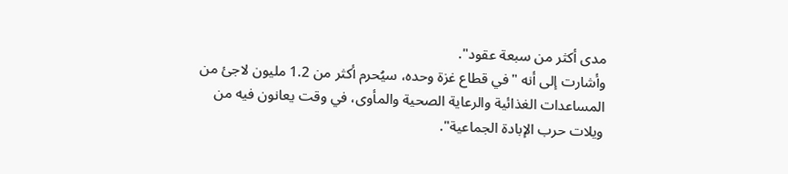مدى أكثر من سبعة عقود".
وأشارت إلى أنه "في قطاع غزة وحده، سيُحرم أكثر من 1.2 مليون لاجئ من المساعدات الغذائية والرعاية الصحية والمأوى، في وقت يعانون فيه من ويلات حرب الإبادة الجماعية".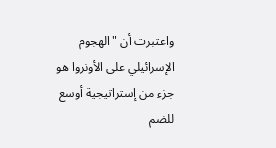واعتبرت أن "الهجوم الإسرائيلي على الأونروا هو جزء من إستراتيجية أوسع للضم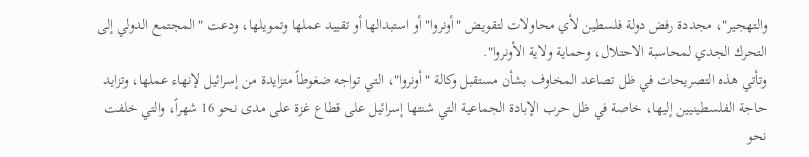والتهجير"، مجددة رفض دولة فلسطين لأي محاولات لتقويض "أونروا" أو استبدالها أو تقييد عملها وتمويلها، ودعت "المجتمع الدولي إلى التحرك الجدي لمحاسبة الاحتلال، وحماية ولاية الأونروا".
وتأتي هذه التصريحات في ظل تصاعد المخاوف بشأن مستقبل وكالة "أونروا"، التي تواجه ضغوطاً متزايدة من إسرائيل لإنهاء عملها، وتزايد حاجة الفلسطينيين إليها، خاصة في ظل حرب الإبادة الجماعية التي شنتها إسرائيل على قطاع غزة على مدى نحو 16 شهراً، والتي خلفت نحو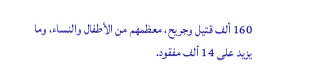160 ألف قتيل وجريح، معظمهم من الأطفال والنساء، وما يزيد على 14 ألف مفقود.